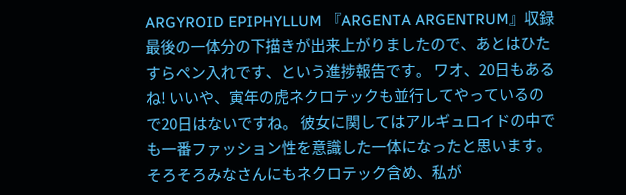ARGYROID EPIPHYLLUM 『ARGENTA ARGENTRUM』収録最後の一体分の下描きが出来上がりましたので、あとはひたすらペン入れです、という進捗報告です。 ワオ、20日もあるね! いいや、寅年の虎ネクロテックも並行してやっているので20日はないですね。 彼女に関してはアルギュロイドの中でも一番ファッション性を意識した一体になったと思います。そろそろみなさんにもネクロテック含め、私が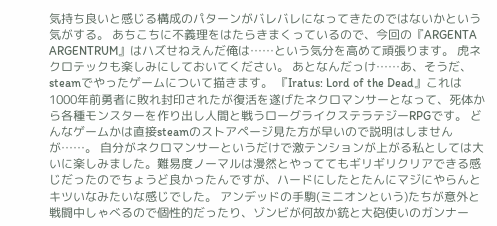気持ち良いと感じる構成のパターンがバレバレになってきたのではないかという気がする。 あちこちに不義理をはたらきまくっているので、今回の『ARGENTA ARGENTRUM』はハズせねえんだ俺は……という気分を高めて頑張ります。 虎ネクロテックも楽しみにしておいてください。 あとなんだっけ……あ、そうだ、steamでやったゲームについて描きます。 『Iratus: Lord of the Dead』これは1000年前勇者に敗れ封印されたが復活を遂げたネクロマンサーとなって、死体から各種モンスターを作り出し人間と戦うローグライクステラテジーRPGです。 どんなゲームかは直接steamのストアページ見た方が早いので説明はしませんが……。 自分がネクロマンサーというだけで激テンションが上がる私としては大いに楽しみました。難易度ノーマルは漫然とやっててもギリギリクリアできる感じだったのでちょうど良かったんですが、ハードにしたとたんにマジにやらんとキツいなみたいな感じでした。 アンデッドの手駒(ミニオンという)たちが意外と戦闘中しゃべるので個性的だったり、ゾンビが何故か銃と大砲使いのガンナー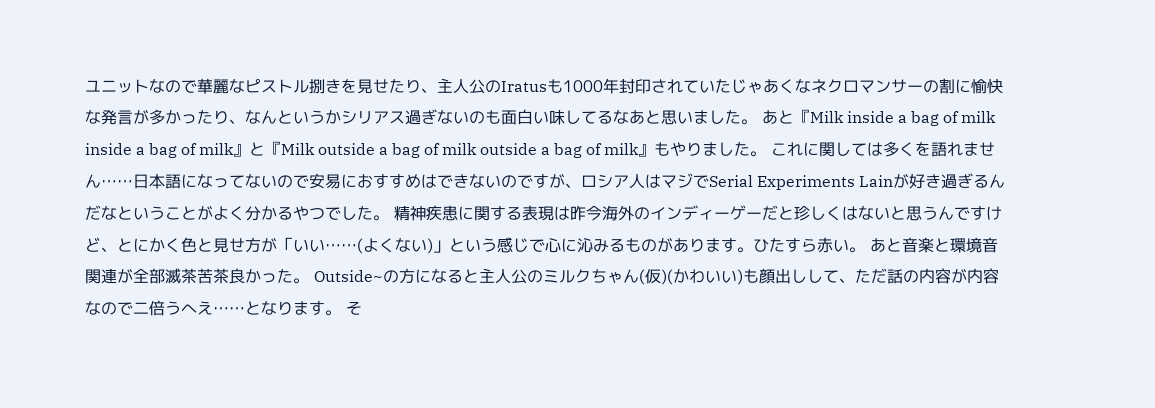ユニットなので華麗なピストル捌きを見せたり、主人公のIratusも1000年封印されていたじゃあくなネクロマンサーの割に愉快な発言が多かったり、なんというかシリアス過ぎないのも面白い味してるなあと思いました。 あと『Milk inside a bag of milk inside a bag of milk』と『Milk outside a bag of milk outside a bag of milk』もやりました。 これに関しては多くを語れません……日本語になってないので安易におすすめはできないのですが、ロシア人はマジでSerial Experiments Lainが好き過ぎるんだなということがよく分かるやつでした。 精神疾患に関する表現は昨今海外のインディーゲーだと珍しくはないと思うんですけど、とにかく色と見せ方が「いい……(よくない)」という感じで心に沁みるものがあります。ひたすら赤い。 あと音楽と環境音関連が全部滅茶苦茶良かった。 Outside~の方になると主人公のミルクちゃん(仮)(かわいい)も顔出しして、ただ話の内容が内容なので二倍うへえ……となります。 そ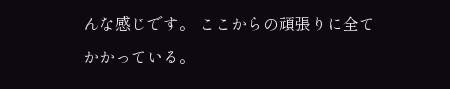んな感じです。 ここからの頑張りに全てかかっている。